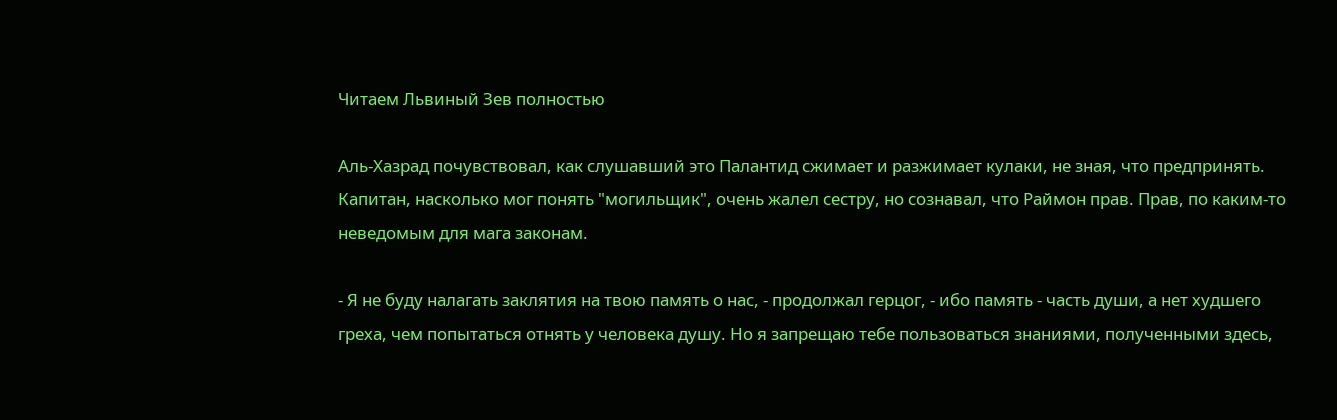Читаем Львиный Зев полностью

Аль-Хазрад почувствовал, как слушавший это Палантид сжимает и разжимает кулаки, не зная, что предпринять. Капитан, насколько мог понять "могильщик", очень жалел сестру, но сознавал, что Раймон прав. Прав, по каким-то неведомым для мага законам.

- Я не буду налагать заклятия на твою память о нас, - продолжал герцог, - ибо память - часть души, а нет худшего греха, чем попытаться отнять у человека душу. Но я запрещаю тебе пользоваться знаниями, полученными здесь,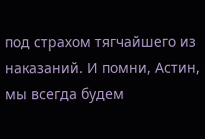под страхом тягчайшего из наказаний. И помни, Астин, мы всегда будем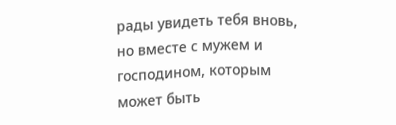рады увидеть тебя вновь, но вместе с мужем и господином, которым может быть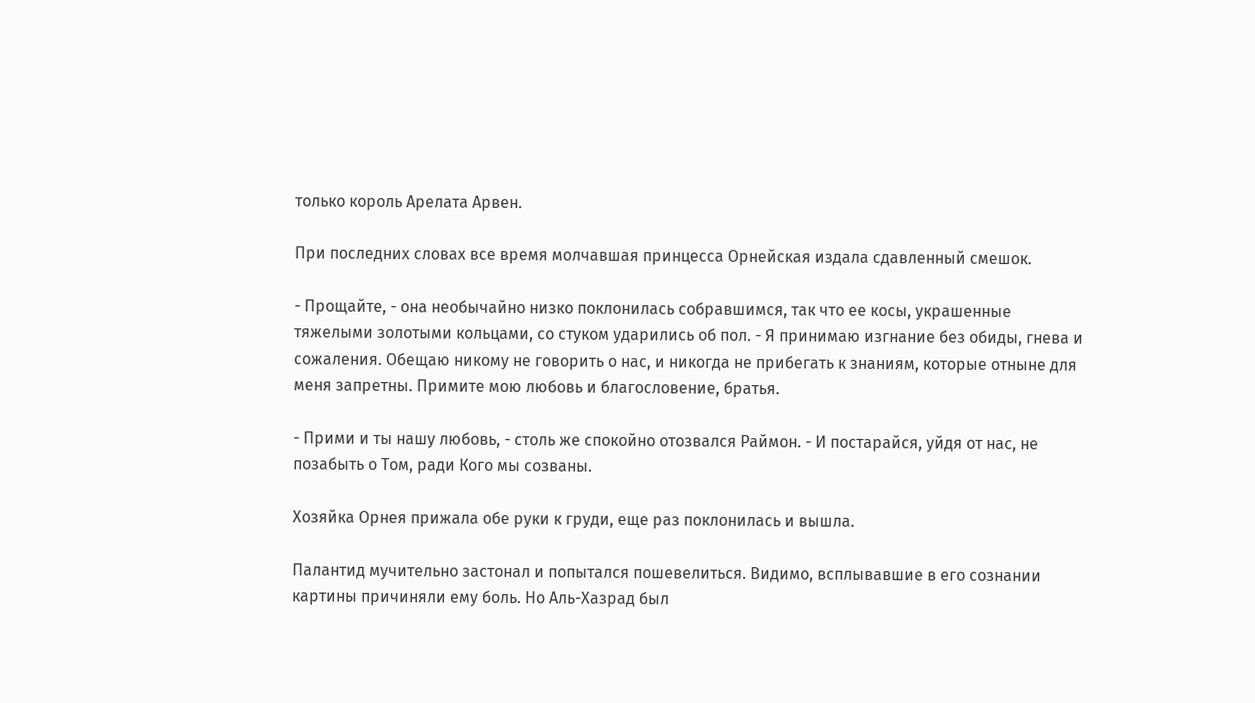только король Арелата Арвен.

При последних словах все время молчавшая принцесса Орнейская издала сдавленный смешок.

- Прощайте, - она необычайно низко поклонилась собравшимся, так что ее косы, украшенные тяжелыми золотыми кольцами, со стуком ударились об пол. - Я принимаю изгнание без обиды, гнева и сожаления. Обещаю никому не говорить о нас, и никогда не прибегать к знаниям, которые отныне для меня запретны. Примите мою любовь и благословение, братья.

- Прими и ты нашу любовь, - столь же спокойно отозвался Раймон. - И постарайся, уйдя от нас, не позабыть о Том, ради Кого мы созваны.

Хозяйка Орнея прижала обе руки к груди, еще раз поклонилась и вышла.

Палантид мучительно застонал и попытался пошевелиться. Видимо, всплывавшие в его сознании картины причиняли ему боль. Но Аль-Хазрад был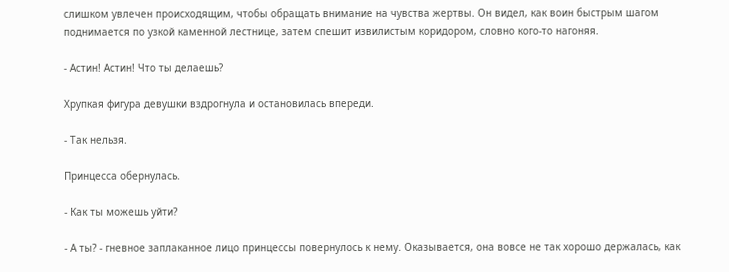слишком увлечен происходящим, чтобы обращать внимание на чувства жертвы. Он видел, как воин быстрым шагом поднимается по узкой каменной лестнице, затем спешит извилистым коридором, словно кого-то нагоняя.

- Астин! Астин! Что ты делаешь?

Хрупкая фигура девушки вздрогнула и остановилась впереди.

- Так нельзя.

Принцесса обернулась.

- Как ты можешь уйти?

- А ты? - гневное заплаканное лицо принцессы повернулось к нему. Оказывается, она вовсе не так хорошо держалась, как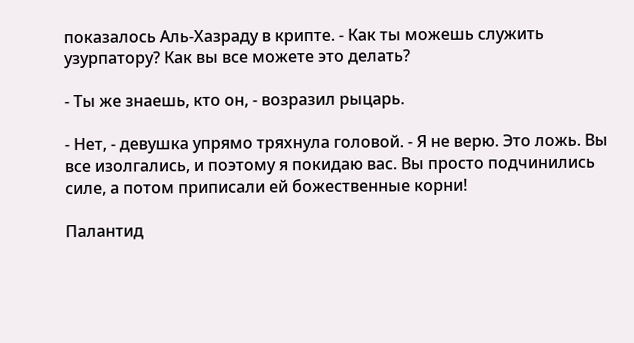показалось Аль-Хазраду в крипте. - Как ты можешь служить узурпатору? Как вы все можете это делать?

- Ты же знаешь, кто он, - возразил рыцарь.

- Нет, - девушка упрямо тряхнула головой. - Я не верю. Это ложь. Вы все изолгались, и поэтому я покидаю вас. Вы просто подчинились силе, а потом приписали ей божественные корни!

Палантид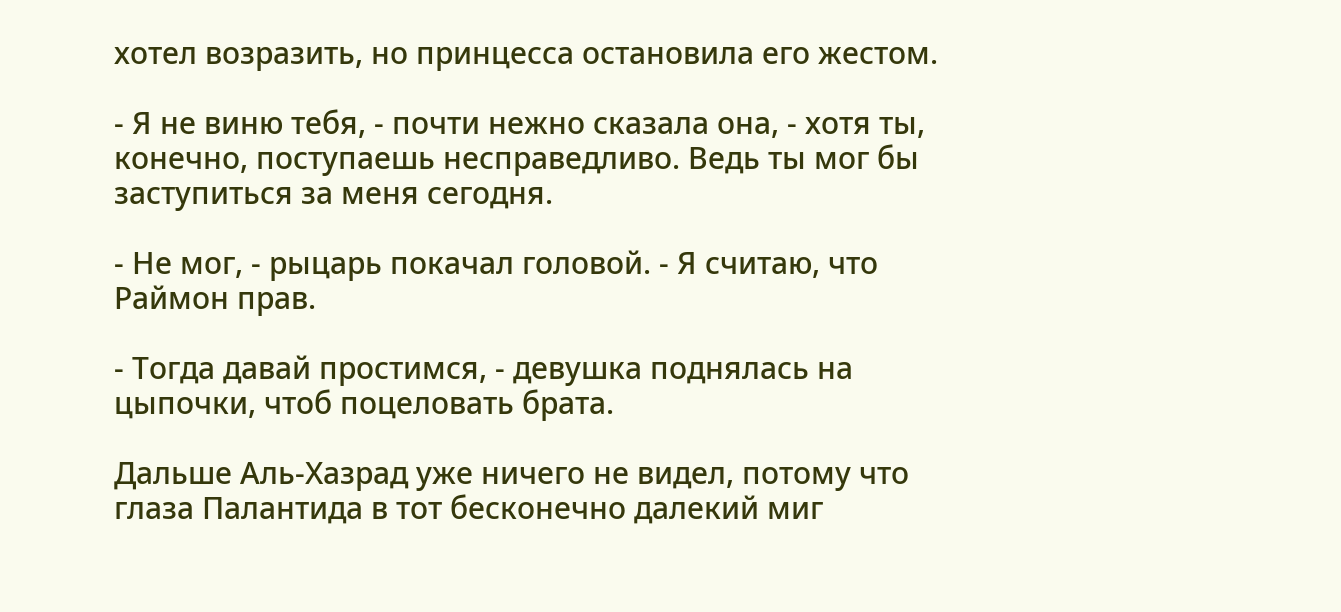хотел возразить, но принцесса остановила его жестом.

- Я не виню тебя, - почти нежно сказала она, - хотя ты, конечно, поступаешь несправедливо. Ведь ты мог бы заступиться за меня сегодня.

- Не мог, - рыцарь покачал головой. - Я считаю, что Раймон прав.

- Тогда давай простимся, - девушка поднялась на цыпочки, чтоб поцеловать брата.

Дальше Аль-Хазрад уже ничего не видел, потому что глаза Палантида в тот бесконечно далекий миг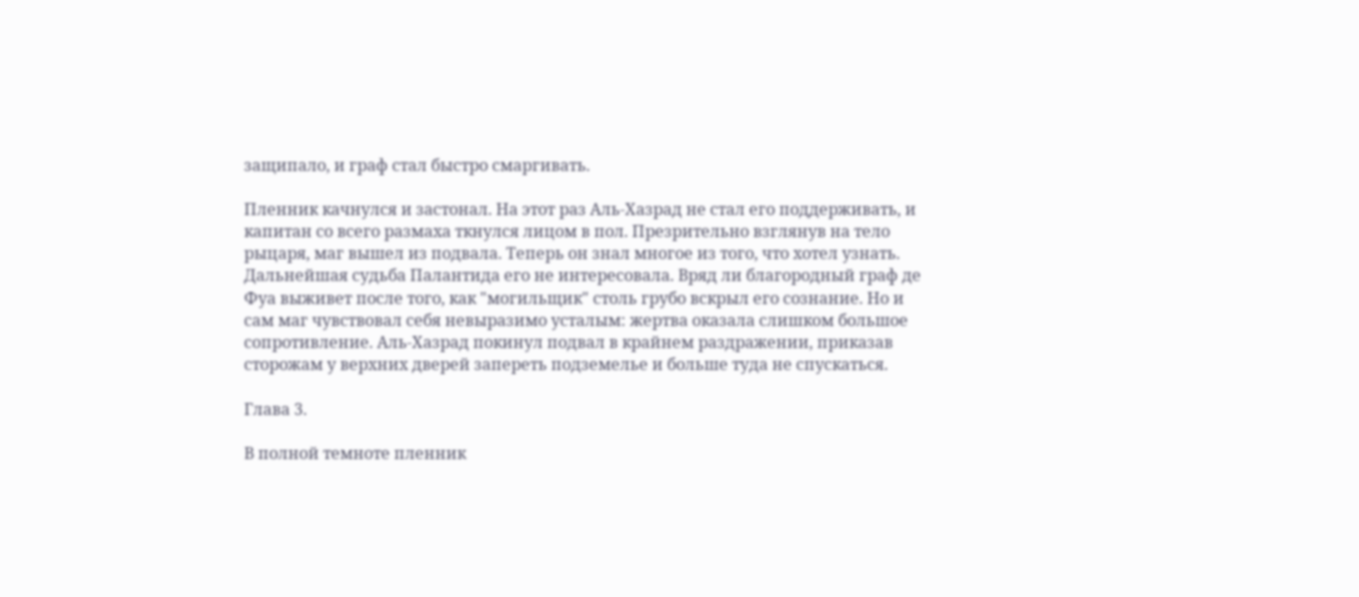защипало, и граф стал быстро смаргивать.

Пленник качнулся и застонал. На этот раз Аль-Хазрад не стал его поддерживать, и капитан со всего размаха ткнулся лицом в пол. Презрительно взглянув на тело рыцаря, маг вышел из подвала. Теперь он знал многое из того, что хотел узнать. Дальнейшая судьба Палантида его не интересовала. Вряд ли благородный граф де Фуа выживет после того, как "могильщик" столь грубо вскрыл его сознание. Но и сам маг чувствовал себя невыразимо усталым: жертва оказала слишком большое сопротивление. Аль-Хазрад покинул подвал в крайнем раздражении, приказав сторожам у верхних дверей запереть подземелье и больше туда не спускаться.

Глава 3.

В полной темноте пленник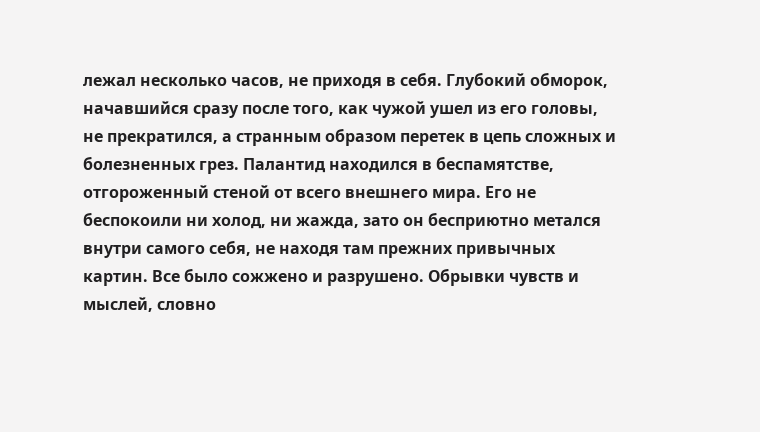лежал несколько часов, не приходя в себя. Глубокий обморок, начавшийся сразу после того, как чужой ушел из его головы, не прекратился, а странным образом перетек в цепь сложных и болезненных грез. Палантид находился в беспамятстве, отгороженный стеной от всего внешнего мира. Его не беспокоили ни холод, ни жажда, зато он бесприютно метался внутри самого себя, не находя там прежних привычных картин. Все было сожжено и разрушено. Обрывки чувств и мыслей, словно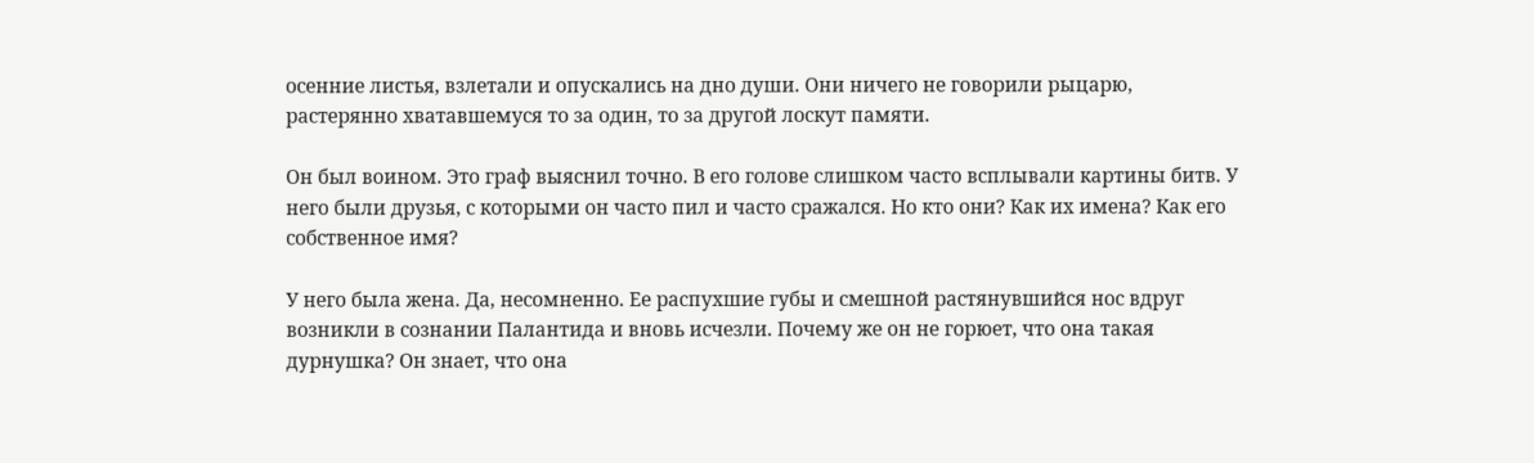осенние листья, взлетали и опускались на дно души. Они ничего не говорили рыцарю, растерянно хватавшемуся то за один, то за другой лоскут памяти.

Он был воином. Это граф выяснил точно. В его голове слишком часто всплывали картины битв. У него были друзья, с которыми он часто пил и часто сражался. Но кто они? Как их имена? Как его собственное имя?

У него была жена. Да, несомненно. Ее распухшие губы и смешной растянувшийся нос вдруг возникли в сознании Палантида и вновь исчезли. Почему же он не горюет, что она такая дурнушка? Он знает, что она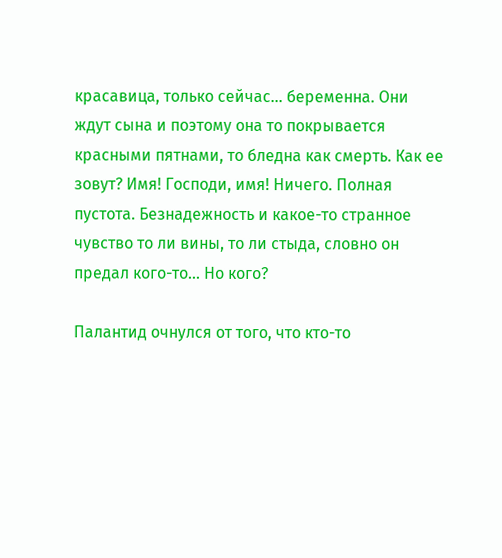красавица, только сейчас... беременна. Они ждут сына и поэтому она то покрывается красными пятнами, то бледна как смерть. Как ее зовут? Имя! Господи, имя! Ничего. Полная пустота. Безнадежность и какое-то странное чувство то ли вины, то ли стыда, словно он предал кого-то... Но кого?

Палантид очнулся от того, что кто-то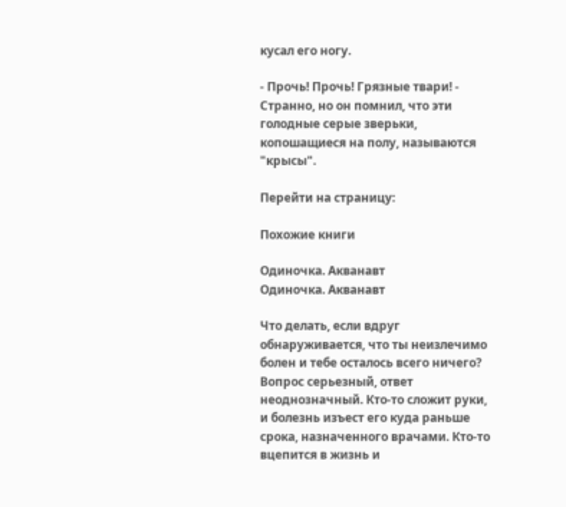кусал его ногу.

- Прочь! Прочь! Грязные твари! - Странно, но он помнил, что эти голодные серые зверьки, копошащиеся на полу, называются "крысы".

Перейти на страницу:

Похожие книги

Одиночка. Акванавт
Одиночка. Акванавт

Что делать, если вдруг обнаруживается, что ты неизлечимо болен и тебе осталось всего ничего? Вопрос серьезный, ответ неоднозначный. Кто-то сложит руки, и болезнь изъест его куда раньше срока, назначенного врачами. Кто-то вцепится в жизнь и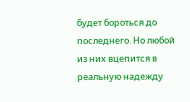будет бороться до последнего. Но любой из них вцепится в реальную надежду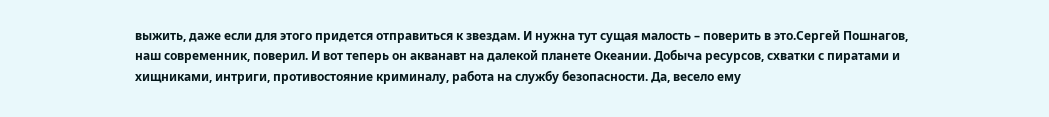выжить, даже если для этого придется отправиться к звездам. И нужна тут сущая малость – поверить в это.Сергей Пошнагов, наш современник, поверил. И вот теперь он акванавт на далекой планете Океании. Добыча ресурсов, схватки с пиратами и хищниками, интриги, противостояние криминалу, работа на службу безопасности. Да, весело ему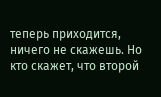теперь приходится, ничего не скажешь. Но кто скажет, что второй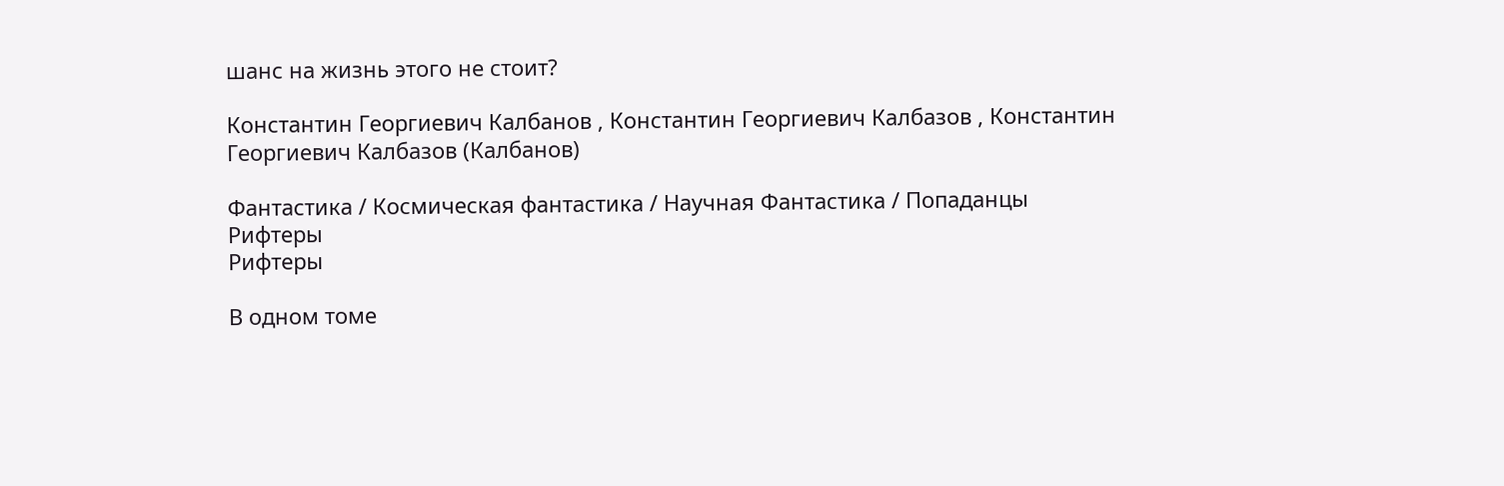шанс на жизнь этого не стоит?

Константин Георгиевич Калбанов , Константин Георгиевич Калбазов , Константин Георгиевич Калбазов (Калбанов)

Фантастика / Космическая фантастика / Научная Фантастика / Попаданцы
Рифтеры
Рифтеры

В одном томе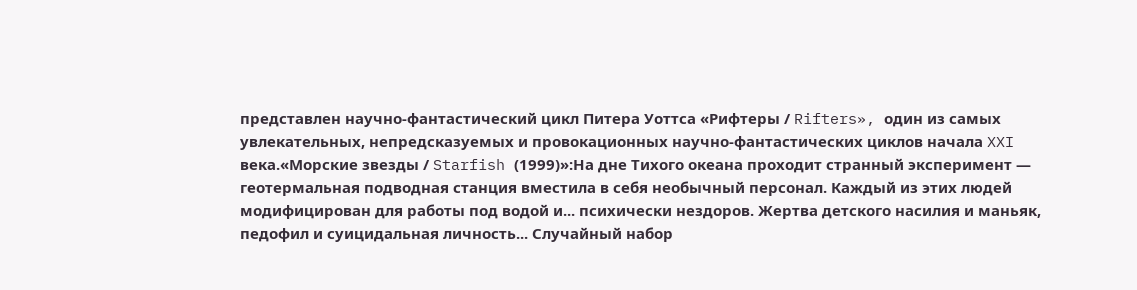представлен научно-фантастический цикл Питера Уоттса «Рифтеры / Rifters», один из самых увлекательных, непредсказуемых и провокационных научно-фантастических циклов начала XXI века.«Морские звезды / Starfish (1999)»:На дне Тихого океана проходит странный эксперимент — геотермальная подводная станция вместила в себя необычный персонал. Каждый из этих людей модифицирован для работы под водой и... психически нездоров. Жертва детского насилия и маньяк, педофил и суицидальная личность... Случайный набор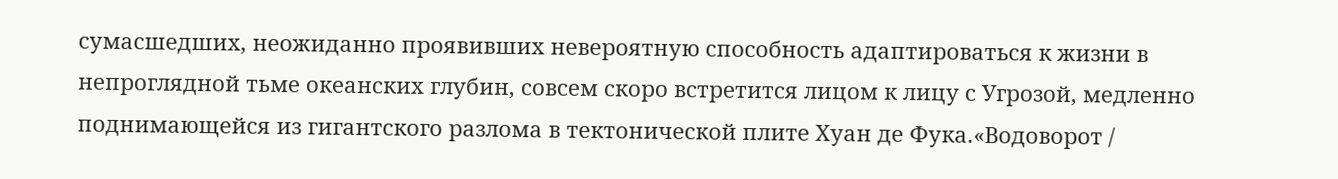сумасшедших, неожиданно проявивших невероятную способность адаптироваться к жизни в непроглядной тьме океанских глубин, совсем скоро встретится лицом к лицу с Угрозой, медленно поднимающейся из гигантского разлома в тектонической плите Хуан де Фука.«Водоворот /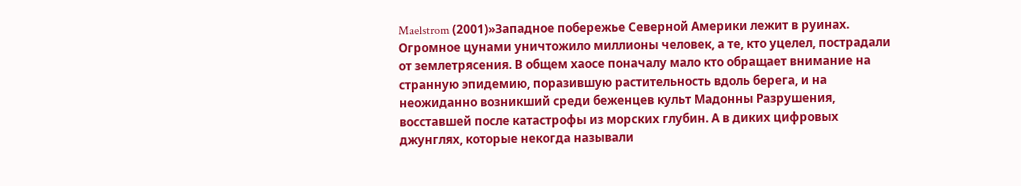Maelstrom (2001)»Западное побережье Северной Америки лежит в руинах. Огромное цунами уничтожило миллионы человек, а те, кто уцелел, пострадали от землетрясения. В общем хаосе поначалу мало кто обращает внимание на странную эпидемию, поразившую растительность вдоль берега, и на неожиданно возникший среди беженцев культ Мадонны Разрушения, восставшей после катастрофы из морских глубин. А в диких цифровых джунглях, которые некогда называли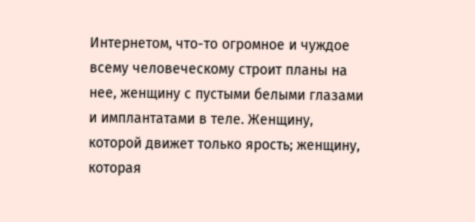Интернетом, что-то огромное и чуждое всему человеческому строит планы на нее, женщину с пустыми белыми глазами и имплантатами в теле. Женщину, которой движет только ярость; женщину, которая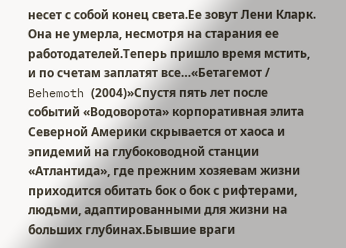несет с собой конец света.Ее зовут Лени Кларк. Она не умерла, несмотря на старания ее работодателей.Теперь пришло время мстить, и по счетам заплатят все…«Бетагемот / Behemoth (2004)»Спустя пять лет после событий «Водоворота» корпоративная элита Северной Америки скрывается от хаоса и эпидемий на глубоководной станции «Атлантида», где прежним хозяевам жизни приходится обитать бок о бок с рифтерами, людьми, адаптированными для жизни на больших глубинах.Бывшие враги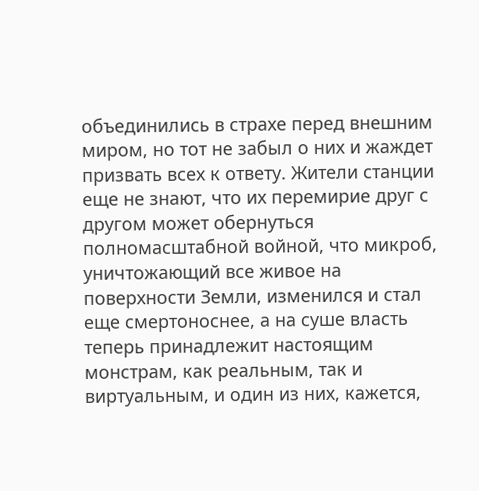объединились в страхе перед внешним миром, но тот не забыл о них и жаждет призвать всех к ответу. Жители станции еще не знают, что их перемирие друг с другом может обернуться полномасштабной войной, что микроб, уничтожающий все живое на поверхности Земли, изменился и стал еще смертоноснее, а на суше власть теперь принадлежит настоящим монстрам, как реальным, так и виртуальным, и один из них, кажется,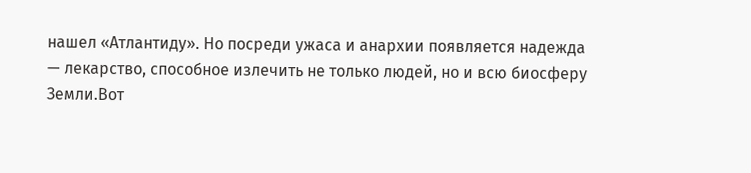нашел «Атлантиду». Но посреди ужаса и анархии появляется надежда — лекарство, способное излечить не только людей, но и всю биосферу Земли.Вот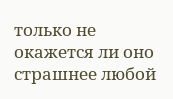только не окажется ли оно страшнее любой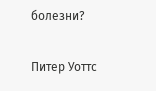болезни?

Питер Уоттс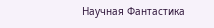Научная Фантастика